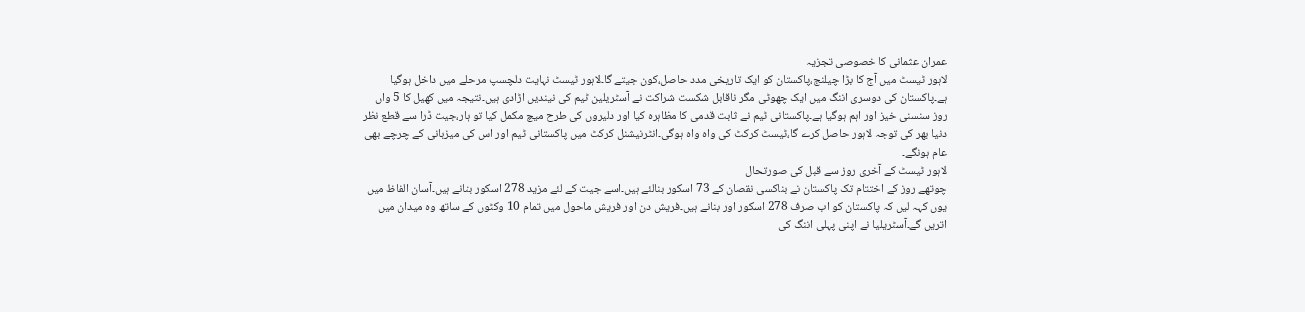عمران عثمانی کا خصوصی تجزیہ
لاہور ٹیسٹ میں آج کا بڑا چیلنج،پاکستان کو ایک تاریخی مدد حاصل،کون جیتے گا۔لاہور ٹیسٹ نہایت دلچسپ مرحلے میں داخل ہوگیا ہے۔پاکستان کی دوسری اننگ میں ایک چھوٹی مگر ناقابل شکست شراکت نے آسٹریلین ٹیم کی نیندیں اڑادی ہیں۔نتیجہ میں کھیل کا 5 واں روز سنسنی خیز اور اہم ہوگیا ہے۔پاکستانی ٹیم نے ثابت قدمی کا مظاہرہ کیا اور دلیروں کی طرح میچ مکمل کیا تو ہار،جیت ڈرا سے قطع نظر دنیا بھر کی توجہ لاہور حاصل کرے گا،ٹیسٹ کرکٹ کی واہ واہ ہوگی۔انٹرنیشنل کرکٹ میں پاکستانی ٹیم اور اس کی میزبانی کے چرچے بھی عام ہونگے۔
لاہور ٹیسٹ کے آخری روز سے قبل کی صورتحال
چوتھے روز کے اختتام تک پاکستان نے بناکسی نقصان کے 73 اسکور بنالئے ہیں۔اسے جیت کے لئے مزید 278 اسکور بنانے ہیں۔آسان الفاظ میں یوں کہہ لیں کہ پاکستان کو اب صرف 278 اسکور اور بنانے ہیں۔فریش دن اور فریش ماحول میں تمام 10 وکٹوں کے ساتھ وہ میدان میں اتریں گے۔آسٹریلیا نے اپنی پہلی اننگ کی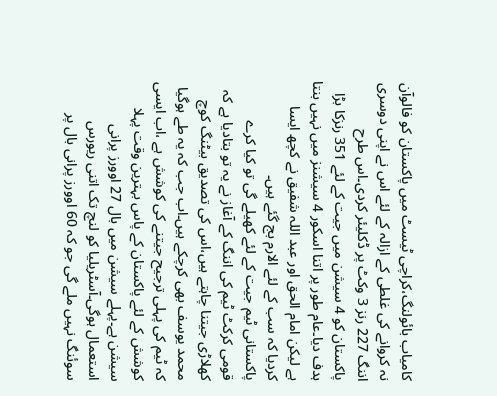کامیاب بائولنگ،کراچی ٹیسٹ میں پاکستان کو فالوآن نہ کروانے کی غلطی کے ازالہ کے لئے اس نے اپنی دوسری اننگ 227 رنز 3 وکٹ پر ڈکلیئر کردی۔اس طرح پاکستان کو 4 سیشن میں جیت کے لئے 351 رنزکا بڑا ہدف دیا۔عام طور پر اتنا اسکور 4 سیشنز میں نہیں بنتا ہے لیکن امام الحق اور عبد اللہ شفیق نے کچھ ایسا کردیا کہ سب کے لئے الارم بج گئے ہیں۔
پاکستانی ٹیم جیت کے لئے کھیلے گی تو کیا کرے
قومی کرکٹ ٹیم کی اننگ کے آغاز نے یہ تو بتادیا ہے کہ کھلاڑی جیتنا چاہتے ہیں،اس کی تصدیق بیٹنگ کوچ محمد یوسف بھی کرچکے ہیں۔اب جب کہ یہ طے ہوگیا کہ ٹیم کی پہلی ترجیح جیتنے کی کوشش ہے ،اب ایسی کوشش کے لئے پاکستان کے پاس بہترین وقت پہلا سیشن ہے۔پہلے سیشن میں بال 27 اوورز پرانی استعمال ہوگی۔آسٹریلیا کو لنچ تک اتنی ریورس سوئنگ نہیں ملے گی جو کہ 60 اوورز پرانی بال پر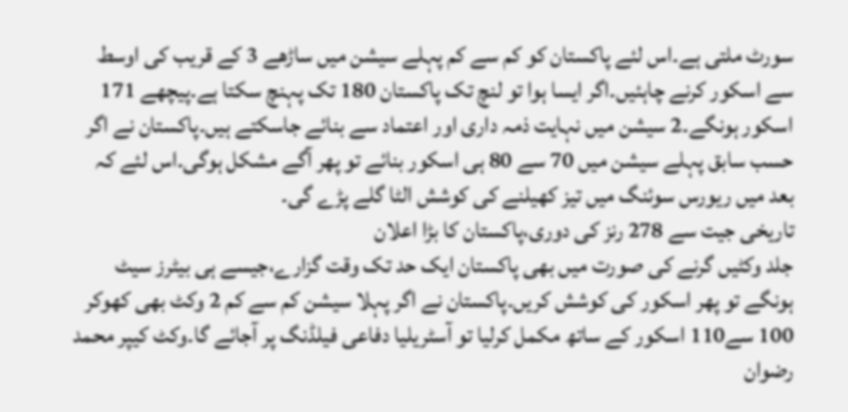سورٹ ملتی ہے۔اس لئے پاکستان کو کم سے کم پہلے سیشن میں ساڑھے 3 کے قریب کی اوسط سے اسکور کرنے چاہئیں۔اگر ایسا ہوا تو لنچ تک پاکستان 180 تک پہنچ سکتا ہے۔پیچھے 171 اسکور ہونگے۔2 سیشن میں نہایت ذمہ داری اور اعتماد سے بنائے جاسکتے ہیں۔پاکستان نے اگر حسب سابق پہلے سیشن میں 70 سے 80 ہی اسکور بنائے تو پھر آگے مشکل ہوگی۔اس لئے کہ بعد میں ریورس سوئنگ میں تیز کھیلنے کی کوشش الٹا گلے پڑے گی۔
تاریخی جیت سے 278 رنز کی دوری،پاکستان کا بڑا اعلان
جلد وکٹیں گرنے کی صورت میں بھی پاکستان ایک حد تک وقت گزارے،جیسے ہی بیٹرز سیٹ ہونگے تو پھر اسکور کی کوشش کریں۔پاکستان نے اگر پہلا سیشن کم سے کم 2 وکٹ بھی کھوکر 100 سے110 اسکور کے ساتھ مکمل کرلیا تو آسٹریلیا دفاعی فیلڈنگ پر آجائے گا۔وکٹ کیپر محمد رضوان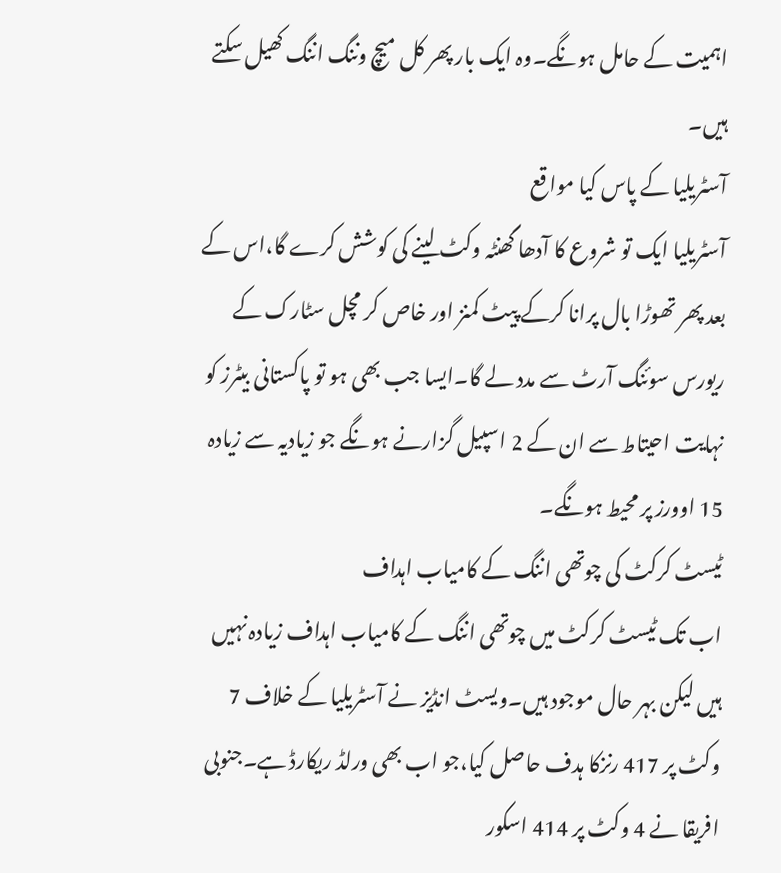اہمیت کے حامل ہونگے۔وہ ایک بار پھر کل میچ وننگ اننگ کھیل سکتے ہیں۔
آسٹریلیا کے پاس کیا مواقع
آسٹریلیا ایک تو شروع کا آدھا گھنٹہ وکٹ لینے کی کوشش کرے گا،اس کے بعد پھر تھوڑا بال پرانا کرکے پیٹ کمنز اور خاص کر مچل سٹارک کے ریورس سوئنگ آرٹ سے مدد لے گا۔ایسا جب بھی ہو تو پاکستانی بیٹرز کو نہایت احیتاط سے ان کے 2 اسپیل گزارنے ہونگے جو زیادیہ سے زیادہ 15 اوورز پر محیط ہونگے۔
ٹیسٹ کرکٹ کی چوتھی اننگ کے کامیاب اہداف
اب تک ٹیسٹ کرکٹ میں چوتھی اننگ کے کامیاب اہداف زیادہ نہیں ہیں لیکن بہر حال موجود ہیں۔ویسٹ انڈیز نے آسٹریلیا کے خلاف 7 وکٹ پر 417 رنزکا ہدف حاصل کیا،جو اب بھی ورلڈ ریکارڈ ہے۔جنوبی افریقا نے 4 وکٹ پر 414 اسکور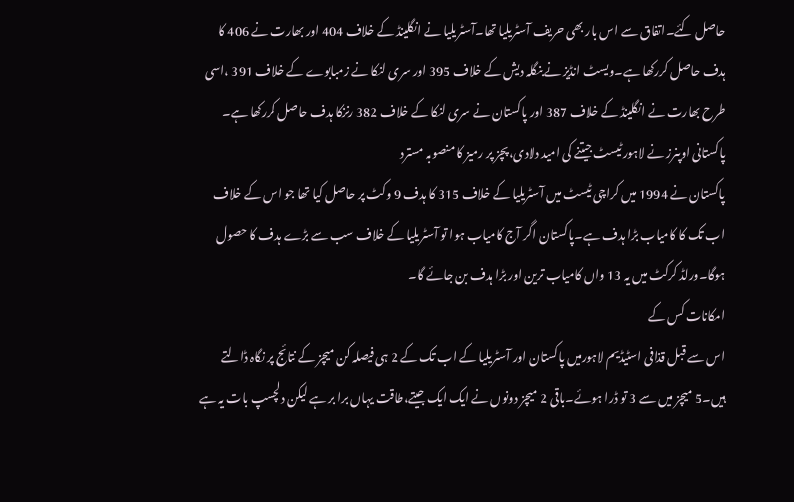حاصل کئے۔اتفاق سے اس بار بھی حریف آسٹریلیا تھا۔آسٹریلیا نے انگلینڈ کے خلاف 404 اور بھارت نے 406 کا ہدف حاصل کررکھا ہے۔ویسٹ انڈیز نےبنگلہ دیش کے خلاف 395 اور سری لنکا نے زمبابوے کے خلاف 391 ،اسی طرح بھارت نے انگلینڈ کے خلاف 387 اور پاکستان نے سری لنکا کے خلاف 382 رنزکا ہدف حاصل کررکھا ہے۔
پاکستانی اوپنرز نے لاہور ٹیسٹ جیتنے کی امید دلادی،پچز پر رمیز کا منصوبہ مسترد
پاکستان نے 1994 میں کراچی ٹیسٹ میں آسٹریلیا کے خلاف 315 کا ہدف 9 وکٹ پر حاصل کیا تھا جو اس کے خلاف اب تک کا کامیاب بڑا ہدف ہے۔پاکستان اگر آج کامیاب ہوا تو آسٹریلیا کے خلاف سب سے بڑے ہدف کا حصول ہوگا۔ورلڈ کرکٹ میں یہ 13 واں کامیاب ترین اور بڑا ہدف بن جائے گا۔
امکانات کس کے
اس سے قبل قذافی اسٹیڈیم لاہورمیں پاکستان اور آسٹریلیا کے اب تک کے 2 ہی فیصلہ کن میچز کے نتائج پر نگاہ ڈالتے ہیں۔5 میچز میں سے 3 تو ڈرا ہوئے۔باقی 2 میچز دونوں نے ایک ایک جیتے،طاقت یہاں برا بر ہے لیکن دلچسپ بات یہ ہے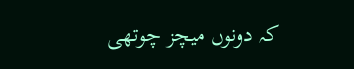کہ دونوں میچز چوتھی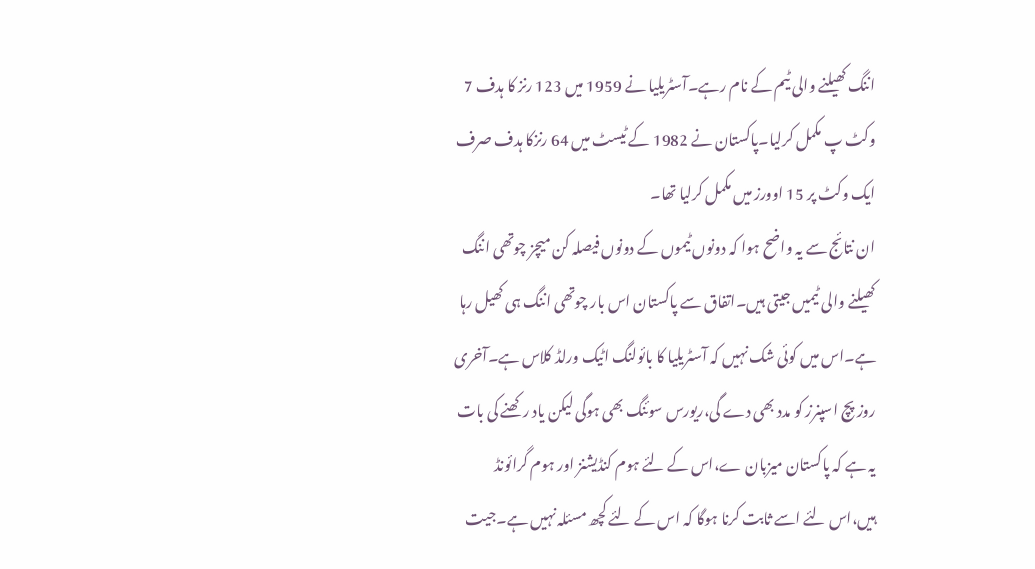اننگ کھیلنے والی ٹیم کے نام رہے۔آسٹریلیا نے 1959 میں 123 رنز کا ہدف 7 وکٹ پ مکمل کرلیا۔پاکستان نے 1982 کے ٹیسٹ میں 64 رنزکا ہدف صرف ایک وکٹ پر 15 اوورز میں مکمل کرلیا تھا۔
ان نتائج سے یہ واضح ہوا کہ دونوں ٹیموں کے دونوں فیصلہ کن میچز چوتھی اننگ کھیلنے والی ٹیمیں جیتی ہیں۔اتفاق سے پاکستان اس بار چوتھی اننگ ہی کھیل رہا ہے۔اس میں کوئی شک نہیں کہ آسٹریلیا کا بائولنگ اٹیک ورلڈ کلاس ہے۔آخری روز پچ اسپنرز کو مدد بھی دے گی،ریورس سوئنگ بھی ہوگی لیکن یاد رکھنے کی بات یہ ہے کہ پاکستان میزبان ے،اس کے لئے ہوم کنڈیشنز اور ہوم گرائونڈ ہیں،اس لئے اسے ثابت کرنا ہوگا کہ اس کے لئے کچھ مسئلہ نہیں ہے۔جیت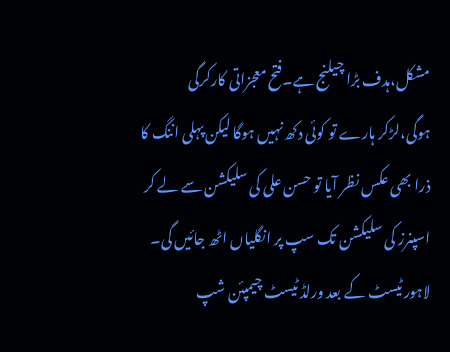مشکل،ہدف بڑا چیلنج ہے۔فتح معجزاتی کارکرگی ہوگی،لڑکر ہارے تو کوئی دکھ نہیں ہوگا لیکن پہلی اننگ کا ذرا بھی عکس نظر آیا تو حسن علی کی سلیکشن سے لے کر اسپنرز کی سلیکشن تک سپ پر انگلیاں اٹھ جائیں گی۔
لاہور ٹیسٹ کے بعد ورلڈ ٹیسٹ چیمپئن شپ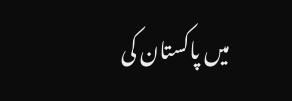میں پاکستان کی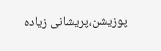پوزیشن،پریشانی زیادہ